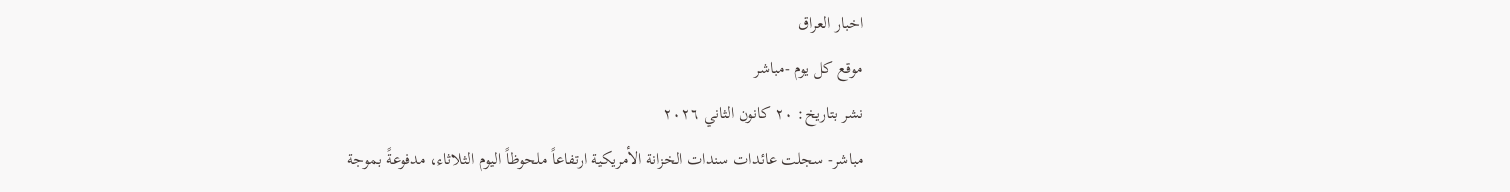اخبار العراق
موقع كل يوم -مباشر
نشر بتاريخ: ٢٠ كانون الثاني ٢٠٢٦
مباشر- سجلت عائدات سندات الخزانة الأمريكية ارتفاعاً ملحوظاً اليوم الثلاثاء، مدفوعةً بموجة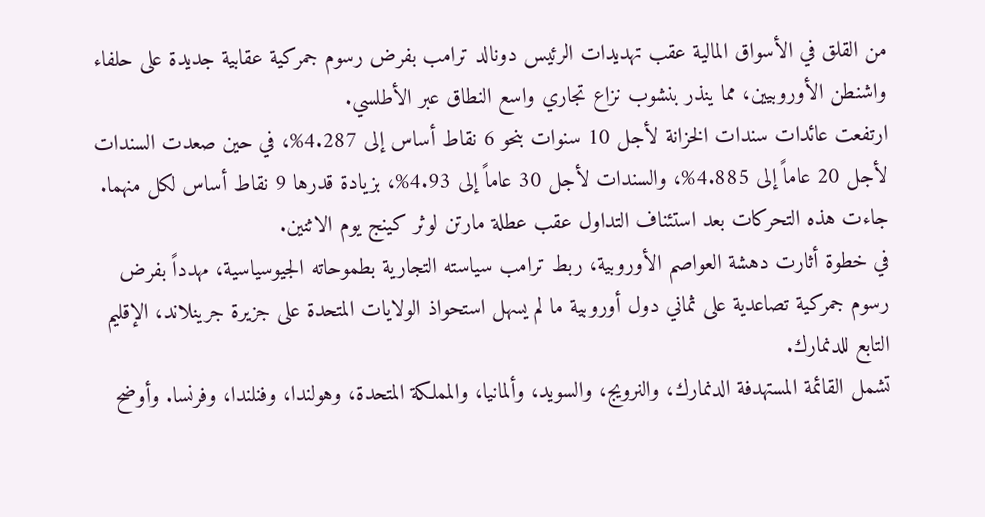من القلق في الأسواق المالية عقب تهديدات الرئيس دونالد ترامب بفرض رسوم جمركية عقابية جديدة على حلفاء واشنطن الأوروبيين، مما ينذر بنشوب نزاع تجاري واسع النطاق عبر الأطلسي.
ارتفعت عائدات سندات الخزانة لأجل 10 سنوات بنحو 6 نقاط أساس إلى 4.287%، في حين صعدت السندات لأجل 20 عاماً إلى 4.885%، والسندات لأجل 30 عاماً إلى 4.93%، بزيادة قدرها 9 نقاط أساس لكل منهما. جاءت هذه التحركات بعد استئناف التداول عقب عطلة مارتن لوثر كينج يوم الاثنين.
في خطوة أثارت دهشة العواصم الأوروبية، ربط ترامب سياسته التجارية بطموحاته الجيوسياسية، مهدداً بفرض رسوم جمركية تصاعدية على ثماني دول أوروبية ما لم يسهل استحواذ الولايات المتحدة على جزيرة جرينلاند، الإقليم التابع للدنمارك.
تشمل القائمة المستهدفة الدنمارك، والنرويج، والسويد، وألمانيا، والمملكة المتحدة، وهولندا، وفنلندا، وفرنسا. وأوضح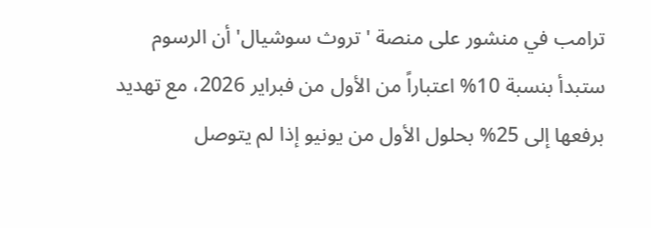ترامب في منشور على منصة 'تروث سوشيال' أن الرسوم ستبدأ بنسبة 10% اعتباراً من الأول من فبراير 2026، مع تهديد برفعها إلى 25% بحلول الأول من يونيو إذا لم يتوصل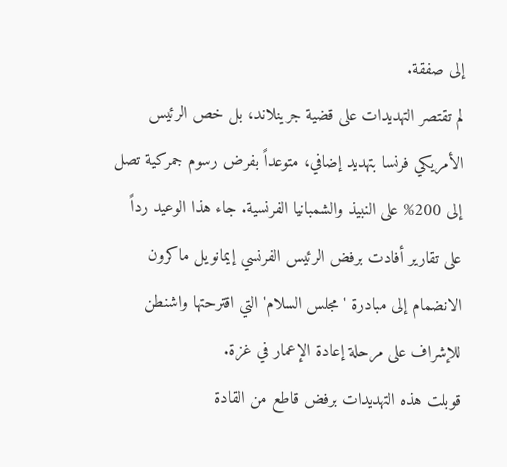إلى صفقة.
لم تقتصر التهديدات على قضية جرينلاند، بل خص الرئيس الأمريكي فرنسا بتهديد إضافي، متوعداً بفرض رسوم جمركية تصل إلى 200% على النبيذ والشمبانيا الفرنسية. جاء هذا الوعيد رداً على تقارير أفادت برفض الرئيس الفرنسي إيمانويل ماكرون الانضمام إلى مبادرة 'مجلس السلام' التي اقترحتها واشنطن للإشراف على مرحلة إعادة الإعمار في غزة.
قوبلت هذه التهديدات برفض قاطع من القادة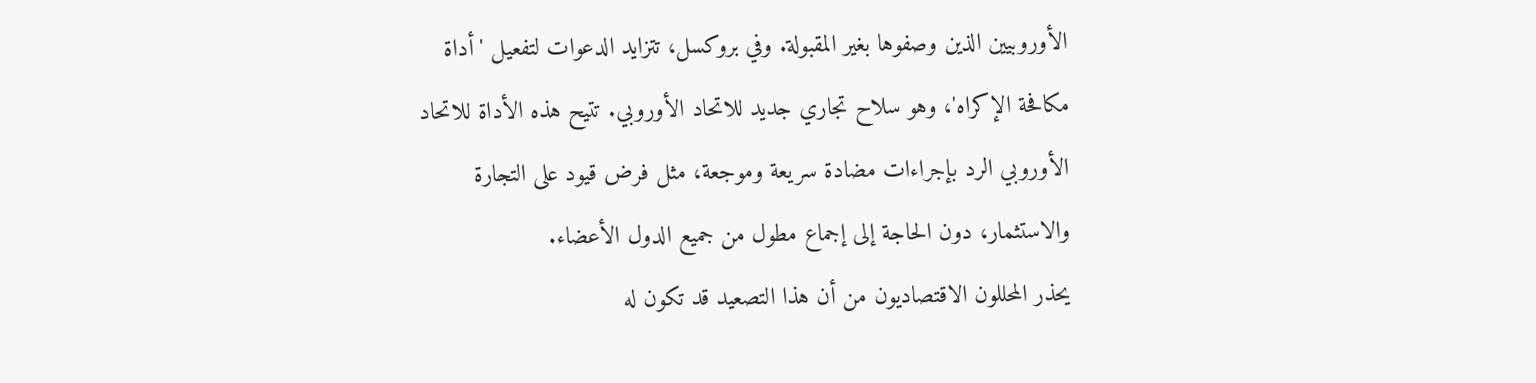الأوروبيين الذين وصفوها بغير المقبولة. وفي بروكسل، تتزايد الدعوات لتفعيل 'أداة مكافحة الإكراه'، وهو سلاح تجاري جديد للاتحاد الأوروبي. تتيح هذه الأداة للاتحاد الأوروبي الرد بإجراءات مضادة سريعة وموجعة، مثل فرض قيود على التجارة والاستثمار، دون الحاجة إلى إجماع مطول من جميع الدول الأعضاء.
يحذر المحللون الاقتصاديون من أن هذا التصعيد قد تكون له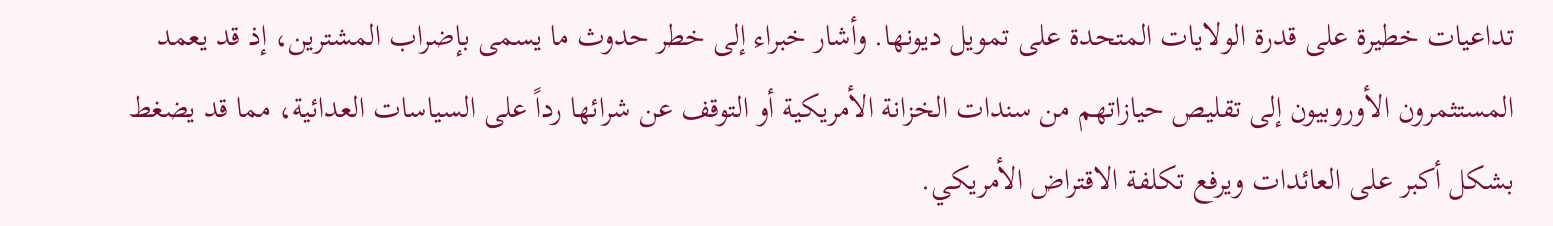تداعيات خطيرة على قدرة الولايات المتحدة على تمويل ديونها. وأشار خبراء إلى خطر حدوث ما يسمى بإضراب المشترين، إذ قد يعمد المستثمرون الأوروبيون إلى تقليص حيازاتهم من سندات الخزانة الأمريكية أو التوقف عن شرائها رداً على السياسات العدائية، مما قد يضغط بشكل أكبر على العائدات ويرفع تكلفة الاقتراض الأمريكي.